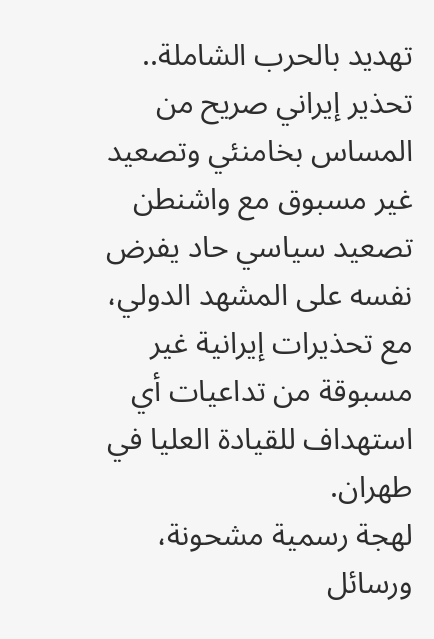تهديد بالحرب الشاملة.. تحذير إيراني صريح من المساس بخامنئي وتصعيد غير مسبوق مع واشنطن
تصعيد سياسي حاد يفرض نفسه على المشهد الدولي، مع تحذيرات إيرانية غير مسبوقة من تداعيات أي استهداف للقيادة العليا في طهران.
لهجة رسمية مشحونة، ورسائل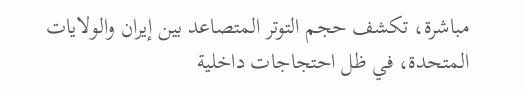مباشرة، تكشف حجم التوتر المتصاعد بين إيران والولايات المتحدة، في ظل احتجاجات داخلية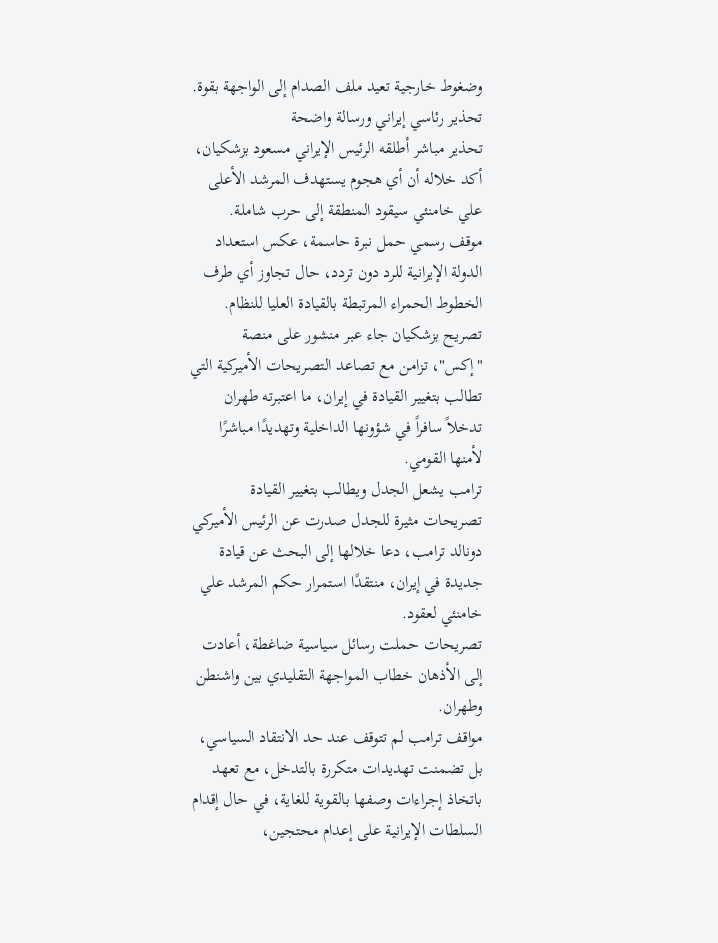وضغوط خارجية تعيد ملف الصدام إلى الواجهة بقوة.
تحذير رئاسي إيراني ورسالة واضحة
تحذير مباشر أطلقه الرئيس الإيراني مسعود بزشكيان، أكد خلاله أن أي هجوم يستهدف المرشد الأعلى علي خامنئي سيقود المنطقة إلى حرب شاملة.
موقف رسمي حمل نبرة حاسمة، عكس استعداد الدولة الإيرانية للرد دون تردد، حال تجاوز أي طرف الخطوط الحمراء المرتبطة بالقيادة العليا للنظام.
تصريح بزشكيان جاء عبر منشور على منصة "إكس"، تزامن مع تصاعد التصريحات الأميركية التي تطالب بتغيير القيادة في إيران، ما اعتبرته طهران تدخلاً سافراً في شؤونها الداخلية وتهديدًا مباشرًا لأمنها القومي.
ترامب يشعل الجدل ويطالب بتغيير القيادة
تصريحات مثيرة للجدل صدرت عن الرئيس الأميركي دونالد ترامب، دعا خلالها إلى البحث عن قيادة جديدة في إيران، منتقدًا استمرار حكم المرشد علي خامنئي لعقود.
تصريحات حملت رسائل سياسية ضاغطة، أعادت إلى الأذهان خطاب المواجهة التقليدي بين واشنطن وطهران.
مواقف ترامب لم تتوقف عند حد الانتقاد السياسي، بل تضمنت تهديدات متكررة بالتدخل، مع تعهد باتخاذ إجراءات وصفها بالقوية للغاية، في حال إقدام السلطات الإيرانية على إعدام محتجين،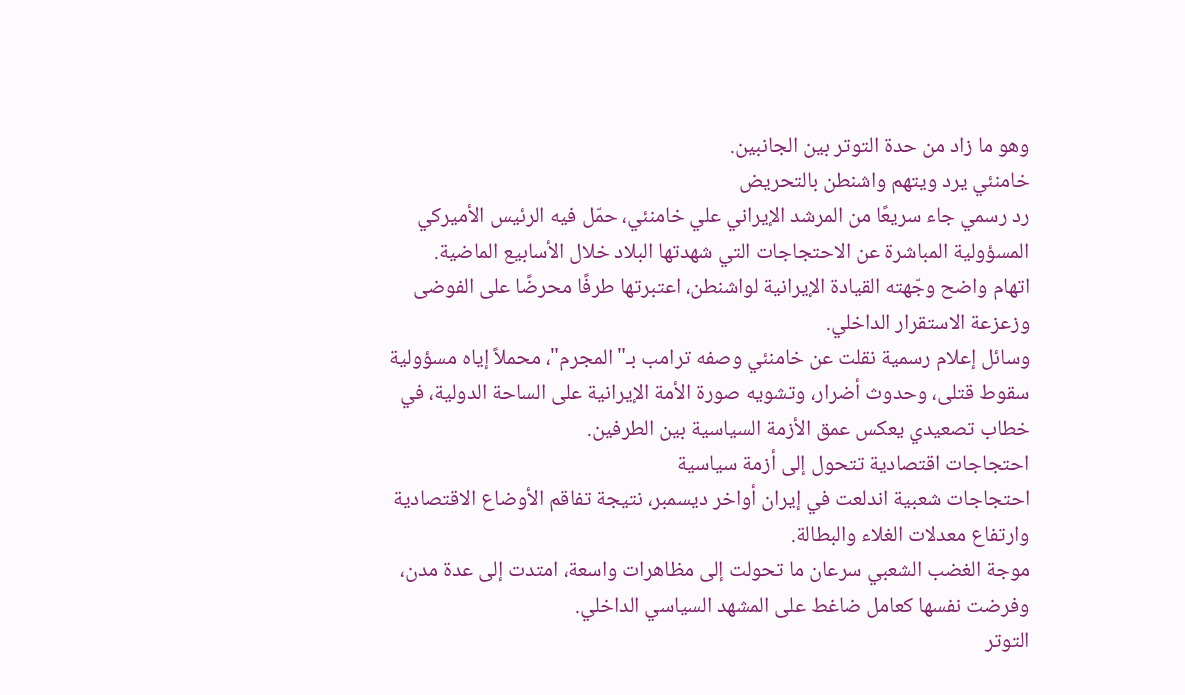وهو ما زاد من حدة التوتر بين الجانبين.
خامنئي يرد ويتهم واشنطن بالتحريض
رد رسمي جاء سريعًا من المرشد الإيراني علي خامنئي، حمّل فيه الرئيس الأميركي المسؤولية المباشرة عن الاحتجاجات التي شهدتها البلاد خلال الأسابيع الماضية.
اتهام واضح وجّهته القيادة الإيرانية لواشنطن، اعتبرتها طرفًا محرضًا على الفوضى وزعزعة الاستقرار الداخلي.
وسائل إعلام رسمية نقلت عن خامنئي وصفه ترامب بـ"المجرم"، محملاً إياه مسؤولية سقوط قتلى، وحدوث أضرار، وتشويه صورة الأمة الإيرانية على الساحة الدولية، في خطاب تصعيدي يعكس عمق الأزمة السياسية بين الطرفين.
احتجاجات اقتصادية تتحول إلى أزمة سياسية
احتجاجات شعبية اندلعت في إيران أواخر ديسمبر، نتيجة تفاقم الأوضاع الاقتصادية وارتفاع معدلات الغلاء والبطالة.
موجة الغضب الشعبي سرعان ما تحولت إلى مظاهرات واسعة، امتدت إلى عدة مدن، وفرضت نفسها كعامل ضاغط على المشهد السياسي الداخلي.
التوتر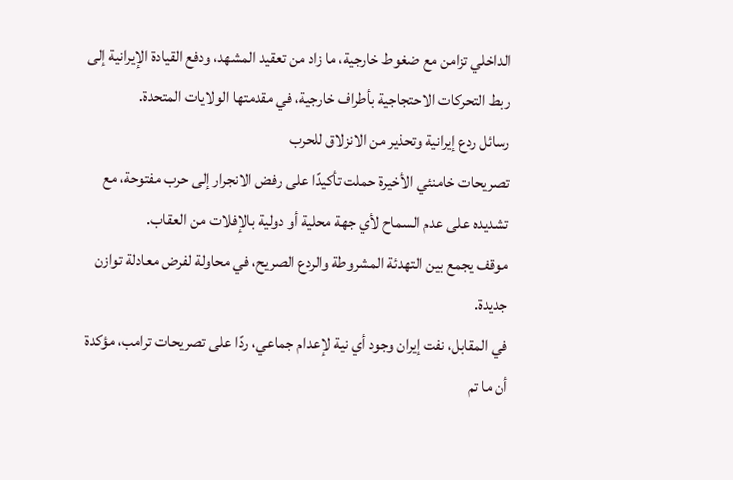الداخلي تزامن مع ضغوط خارجية، ما زاد من تعقيد المشهد، ودفع القيادة الإيرانية إلى ربط التحركات الاحتجاجية بأطراف خارجية، في مقدمتها الولايات المتحدة.
رسائل ردع إيرانية وتحذير من الانزلاق للحرب
تصريحات خامنئي الأخيرة حملت تأكيدًا على رفض الانجرار إلى حرب مفتوحة، مع تشديده على عدم السماح لأي جهة محلية أو دولية بالإفلات من العقاب.
موقف يجمع بين التهدئة المشروطة والردع الصريح، في محاولة لفرض معادلة توازن جديدة.
في المقابل، نفت إيران وجود أي نية لإعدام جماعي، ردًا على تصريحات ترامب، مؤكدة أن ما تم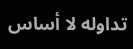تداوله لا أساس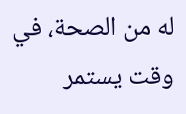له من الصحة، في وقت يستمر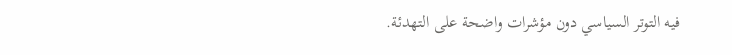فيه التوتر السياسي دون مؤشرات واضحة على التهدئة.